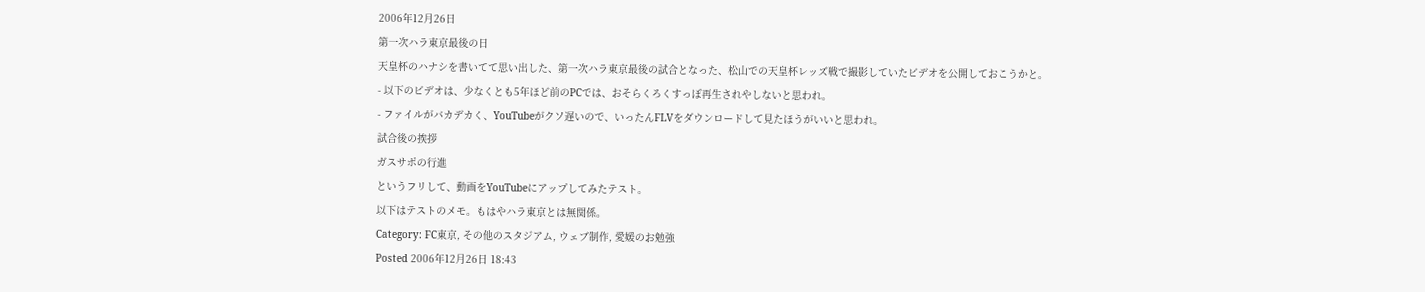2006年12月26日
第一次ハラ東京最後の日
天皇杯のハナシを書いてて思い出した、第一次ハラ東京最後の試合となった、松山での天皇杯レッズ戦で撮影していたビデオを公開しておこうかと。
- 以下のビデオは、少なくとも5年ほど前のPCでは、おそらくろくすっぽ再生されやしないと思われ。
- ファイルがバカデカく、YouTubeがクソ遅いので、いったんFLVをダウンロードして見たほうがいいと思われ。
試合後の挨拶
ガスサポの行進
というフリして、動画をYouTubeにアップしてみたテスト。
以下はテストのメモ。もはやハラ東京とは無関係。
Category: FC東京, その他のスタジアム, ウェブ制作, 愛媛のお勉強
Posted 2006年12月26日 18:43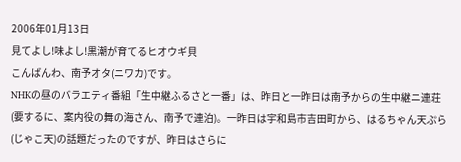2006年01月13日
見てよし!味よし!黒潮が育てるヒオウギ貝
こんばんわ、南予オタ(ニワカ)です。
NHKの昼のバラエティ番組「生中継ふるさと一番」は、昨日と一昨日は南予からの生中継ニ連荘(要するに、案内役の舞の海さん、南予で連泊)。一昨日は宇和島市吉田町から、はるちゃん天ぷら(じゃこ天)の話題だったのですが、昨日はさらに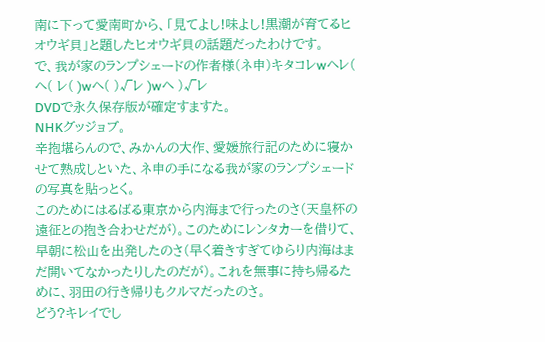南に下って愛南町から、「見てよし!味よし!黒潮が育てるヒオウギ貝」と題したヒオウギ貝の話題だったわけです。
で、我が家のランプシェードの作者様(ネ申)キタコレwヘレ( ヘ( レ( )wヘ( )√レ )wヘ )√レ
DVDで永久保存版が確定すますた。
NHKグッジョブ。
辛抱堪らんので、みかんの大作、愛媛旅行記のために寝かせて熟成しといた、ネ申の手になる我が家のランプシェードの写真を貼っとく。
このためにはるばる東京から内海まで行ったのさ(天皇杯の遠征との抱き合わせだが)。このためにレンタカーを借りて、早朝に松山を出発したのさ(早く着きすぎてゆらり内海はまだ開いてなかったりしたのだが)。これを無事に持ち帰るために、羽田の行き帰りもクルマだったのさ。
どう?キレイでし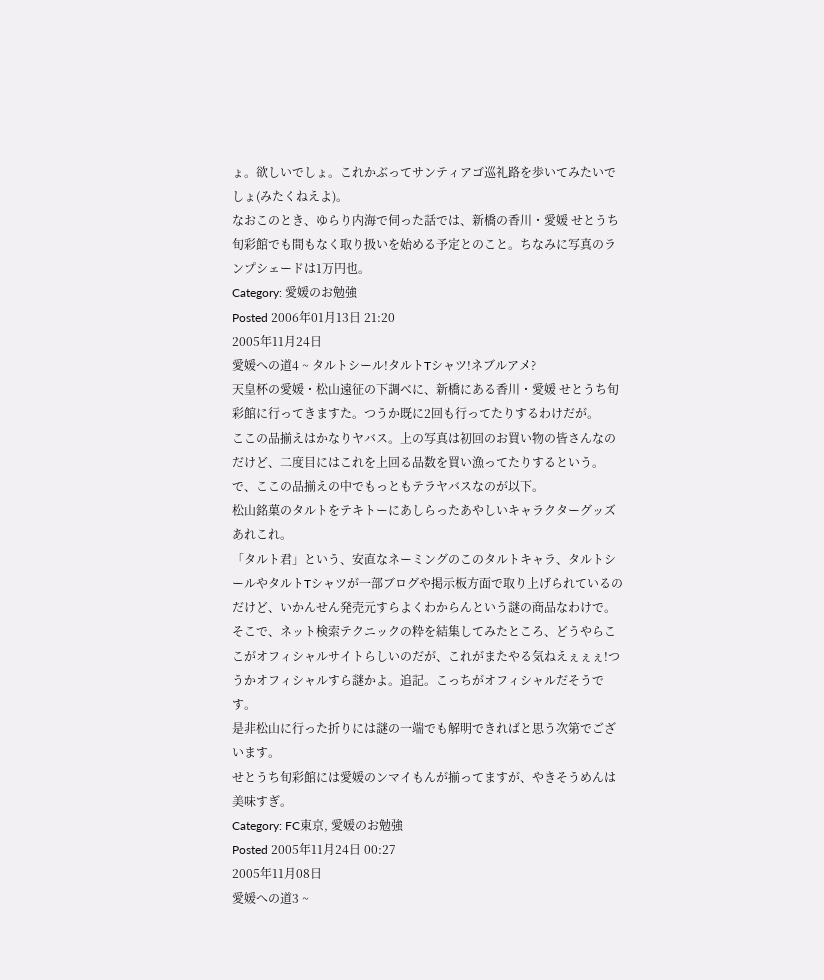ょ。欲しいでしょ。これかぶってサンティアゴ巡礼路を歩いてみたいでしょ(みたくねえよ)。
なおこのとき、ゆらり内海で伺った話では、新橋の香川・愛媛 せとうち旬彩館でも間もなく取り扱いを始める予定とのこと。ちなみに写真のランプシェードは1万円也。
Category: 愛媛のお勉強
Posted 2006年01月13日 21:20
2005年11月24日
愛媛への道4 ~ タルトシール!タルトTシャツ!ネブルアメ?
天皇杯の愛媛・松山遠征の下調べに、新橋にある香川・愛媛 せとうち旬彩館に行ってきますた。つうか既に2回も行ってたりするわけだが。
ここの品揃えはかなりヤバス。上の写真は初回のお買い物の皆さんなのだけど、二度目にはこれを上回る品数を買い漁ってたりするという。
で、ここの品揃えの中でもっともテラヤバスなのが以下。
松山銘菓のタルトをテキトーにあしらったあやしいキャラクターグッズあれこれ。
「タルト君」という、安直なネーミングのこのタルトキャラ、タルトシールやタルトTシャツが一部ブログや掲示板方面で取り上げられているのだけど、いかんせん発売元すらよくわからんという謎の商品なわけで。そこで、ネット検索テクニックの粋を結集してみたところ、どうやらここがオフィシャルサイトらしいのだが、これがまたやる気ねえぇぇぇ!つうかオフィシャルすら謎かよ。追記。こっちがオフィシャルだそうです。
是非松山に行った折りには謎の一端でも解明できればと思う次第でございます。
せとうち旬彩館には愛媛のンマイもんが揃ってますが、やきそうめんは美味すぎ。
Category: FC東京, 愛媛のお勉強
Posted 2005年11月24日 00:27
2005年11月08日
愛媛への道3 ~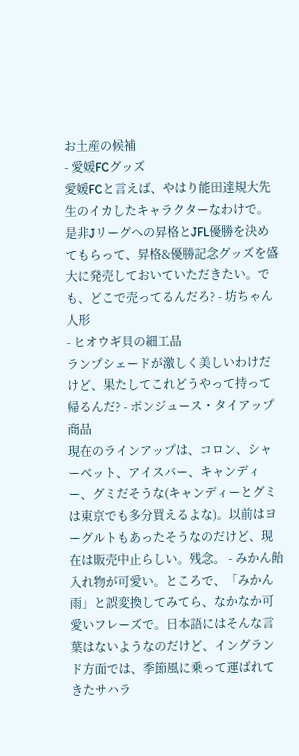お土産の候補
- 愛媛FCグッズ
愛媛FCと言えば、やはり能田達規大先生のイカしたキャラクターなわけで。是非Jリーグへの昇格とJFL優勝を決めてもらって、昇格&優勝記念グッズを盛大に発売しておいていただきたい。でも、どこで売ってるんだろ? - 坊ちゃん人形
- ヒオウギ貝の細工品
ランプシェードが激しく美しいわけだけど、果たしてこれどうやって持って帰るんだ? - ポンジュース・タイアップ商品
現在のラインアップは、コロン、シャーベット、アイスバー、キャンディー、グミだそうな(キャンディーとグミは東京でも多分買えるよな)。以前はヨーグルトもあったそうなのだけど、現在は販売中止らしい。残念。 - みかん飴
入れ物が可愛い。ところで、「みかん雨」と誤変換してみてら、なかなか可愛いフレーズで。日本語にはそんな言葉はないようなのだけど、イングランド方面では、季節風に乗って運ばれてきたサハラ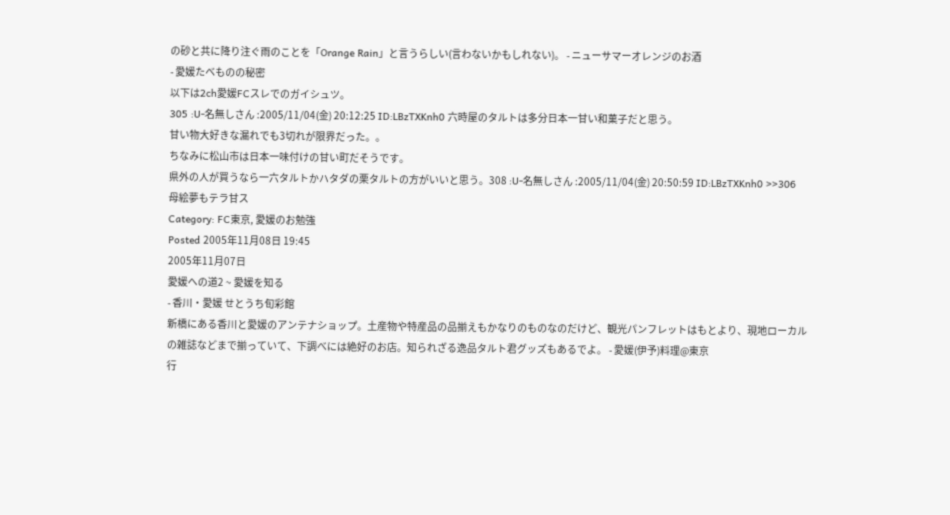の砂と共に降り注ぐ雨のことを「Orange Rain」と言うらしい(言わないかもしれない)。 - ニューサマーオレンジのお酒
- 愛媛たべものの秘密
以下は2ch愛媛FCスレでのガイシュツ。
305 :U-名無しさん :2005/11/04(金) 20:12:25 ID:LBzTXKnh0 六時屋のタルトは多分日本一甘い和菓子だと思う。
甘い物大好きな漏れでも3切れが限界だった。。
ちなみに松山市は日本一味付けの甘い町だそうです。
県外の人が買うなら一六タルトかハタダの栗タルトの方がいいと思う。308 :U-名無しさん :2005/11/04(金) 20:50:59 ID:LBzTXKnh0 >>306
母絵夢もテラ甘ス
Category: FC東京, 愛媛のお勉強
Posted 2005年11月08日 19:45
2005年11月07日
愛媛への道2 ~ 愛媛を知る
- 香川・愛媛 せとうち旬彩館
新橋にある香川と愛媛のアンテナショップ。土産物や特産品の品揃えもかなりのものなのだけど、観光パンフレットはもとより、現地ローカルの雑誌などまで揃っていて、下調べには絶好のお店。知られざる逸品タルト君グッズもあるでよ。 - 愛媛(伊予)料理@東京
行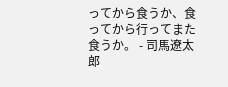ってから食うか、食ってから行ってまた食うか。 - 司馬遼太郎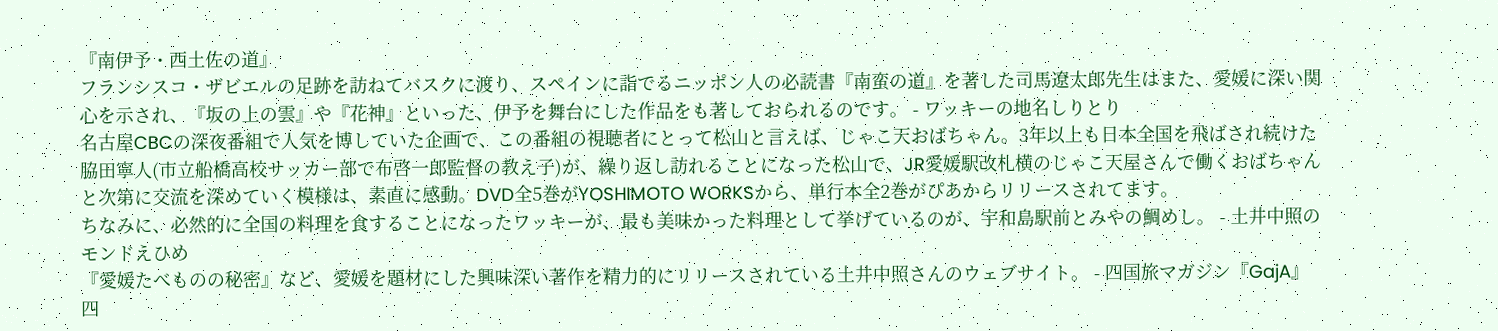『南伊予・西土佐の道』
フランシスコ・ザビエルの足跡を訪ねてバスクに渡り、スペインに詣でるニッポン人の必読書『南蛮の道』を著した司馬遼太郎先生はまた、愛媛に深い関心を示され、『坂の上の雲』や『花神』といった、伊予を舞台にした作品をも著しておられるのです。 - ワッキーの地名しりとり
名古屋CBCの深夜番組で人気を博していた企画で、この番組の視聴者にとって松山と言えば、じゃこ天おばちゃん。3年以上も日本全国を飛ばされ続けた脇田寧人(市立船橋高校サッカー部で布啓一郎監督の教え子)が、繰り返し訪れることになった松山で、JR愛媛駅改札横のじゃこ天屋さんで働くおばちゃんと次第に交流を深めていく模様は、素直に感動。DVD全5巻がYOSHIMOTO WORKSから、単行本全2巻がぴあからリリースされてます。
ちなみに、必然的に全国の料理を食することになったワッキーが、最も美味かった料理として挙げているのが、宇和島駅前とみやの鯛めし。 - 土井中照のモンドえひめ
『愛媛たべものの秘密』など、愛媛を題材にした興味深い著作を精力的にリリースされている土井中照さんのウェブサイト。 - 四国旅マガジン『GajA』
四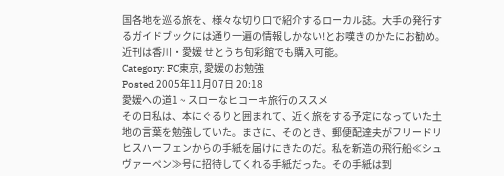国各地を巡る旅を、様々な切り口で紹介するローカル誌。大手の発行するガイドブックには通り一遍の情報しかない!とお嘆きのかたにお勧め。近刊は香川・愛媛 せとうち旬彩館でも購入可能。
Category: FC東京, 愛媛のお勉強
Posted 2005年11月07日 20:18
愛媛への道1 ~ スローなヒコーキ旅行のススメ
その日私は、本にぐるりと囲まれて、近く旅をする予定になっていた土地の言葉を勉強していた。まさに、そのとき、郵便配達夫がフリードリヒスハーフェンからの手紙を届けにきたのだ。私を新造の飛行船≪シュヴァーペン≫号に招待してくれる手紙だった。その手紙は到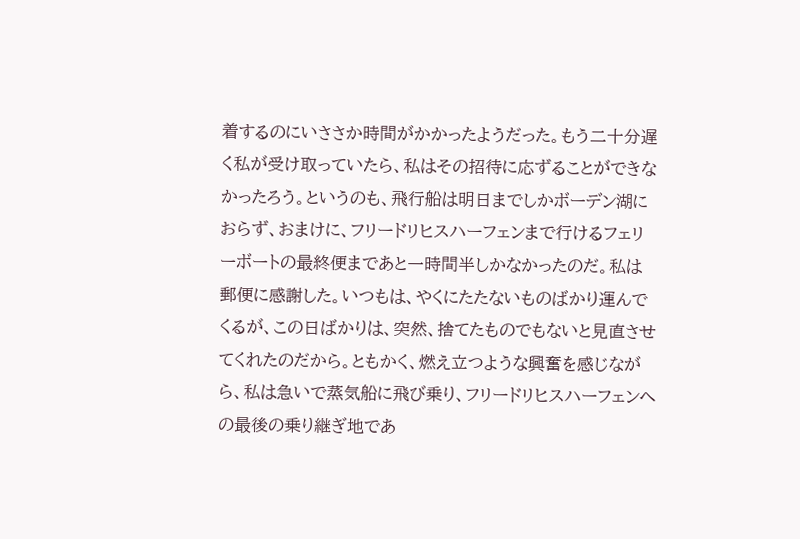着するのにいささか時間がかかったようだった。もう二十分遅く私が受け取っていたら、私はその招待に応ずることができなかったろう。というのも、飛行船は明日までしかボーデン湖におらず、おまけに、フリードリヒスハーフェンまで行けるフェリーボートの最終便まであと一時間半しかなかったのだ。私は郵便に感謝した。いつもは、やくにたたないものばかり運んでくるが、この日ばかりは、突然、捨てたものでもないと見直させてくれたのだから。ともかく、燃え立つような興奮を感じながら、私は急いで蒸気船に飛び乗り、フリードリヒスハーフェンへの最後の乗り継ぎ地であ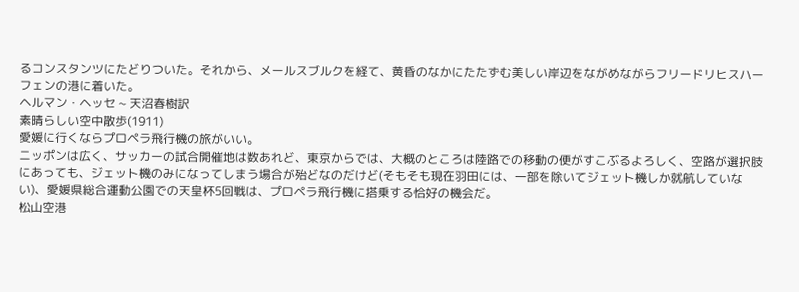るコンスタンツにたどりついた。それから、メールスブルクを経て、黄昏のなかにたたずむ美しい岸辺をながめながらフリードリヒスハーフェンの港に着いた。
ヘルマン・ヘッセ ~ 天沼春樹訳
素晴らしい空中散歩(1911)
愛媛に行くならプロペラ飛行機の旅がいい。
ニッポンは広く、サッカーの試合開催地は数あれど、東京からでは、大概のところは陸路での移動の便がすこぶるよろしく、空路が選択肢にあっても、ジェット機のみになってしまう場合が殆どなのだけど(そもそも現在羽田には、一部を除いてジェット機しか就航していない)、愛媛県総合運動公園での天皇杯5回戦は、プロペラ飛行機に搭乗する恰好の機会だ。
松山空港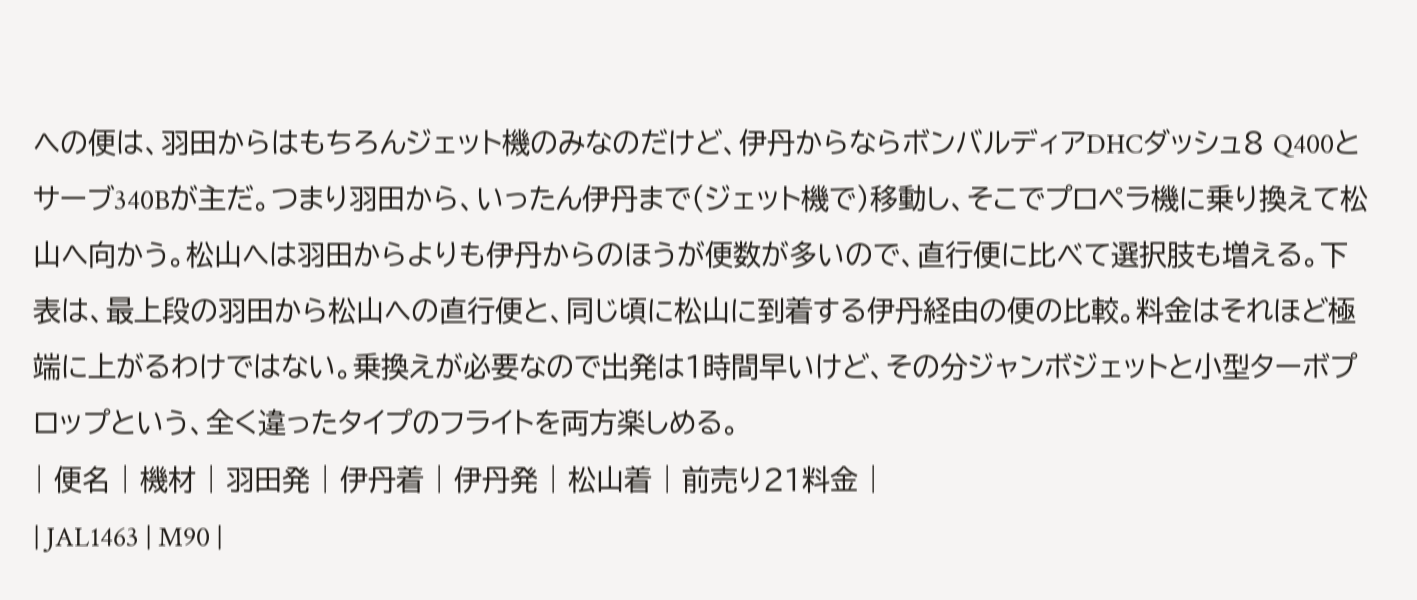への便は、羽田からはもちろんジェット機のみなのだけど、伊丹からならボンバルディアDHCダッシュ8 Q400とサーブ340Bが主だ。つまり羽田から、いったん伊丹まで(ジェット機で)移動し、そこでプロペラ機に乗り換えて松山へ向かう。松山へは羽田からよりも伊丹からのほうが便数が多いので、直行便に比べて選択肢も増える。下表は、最上段の羽田から松山への直行便と、同じ頃に松山に到着する伊丹経由の便の比較。料金はそれほど極端に上がるわけではない。乗換えが必要なので出発は1時間早いけど、その分ジャンボジェットと小型ターボプロップという、全く違ったタイプのフライトを両方楽しめる。
| 便名 | 機材 | 羽田発 | 伊丹着 | 伊丹発 | 松山着 | 前売り21料金 |
| JAL1463 | M90 |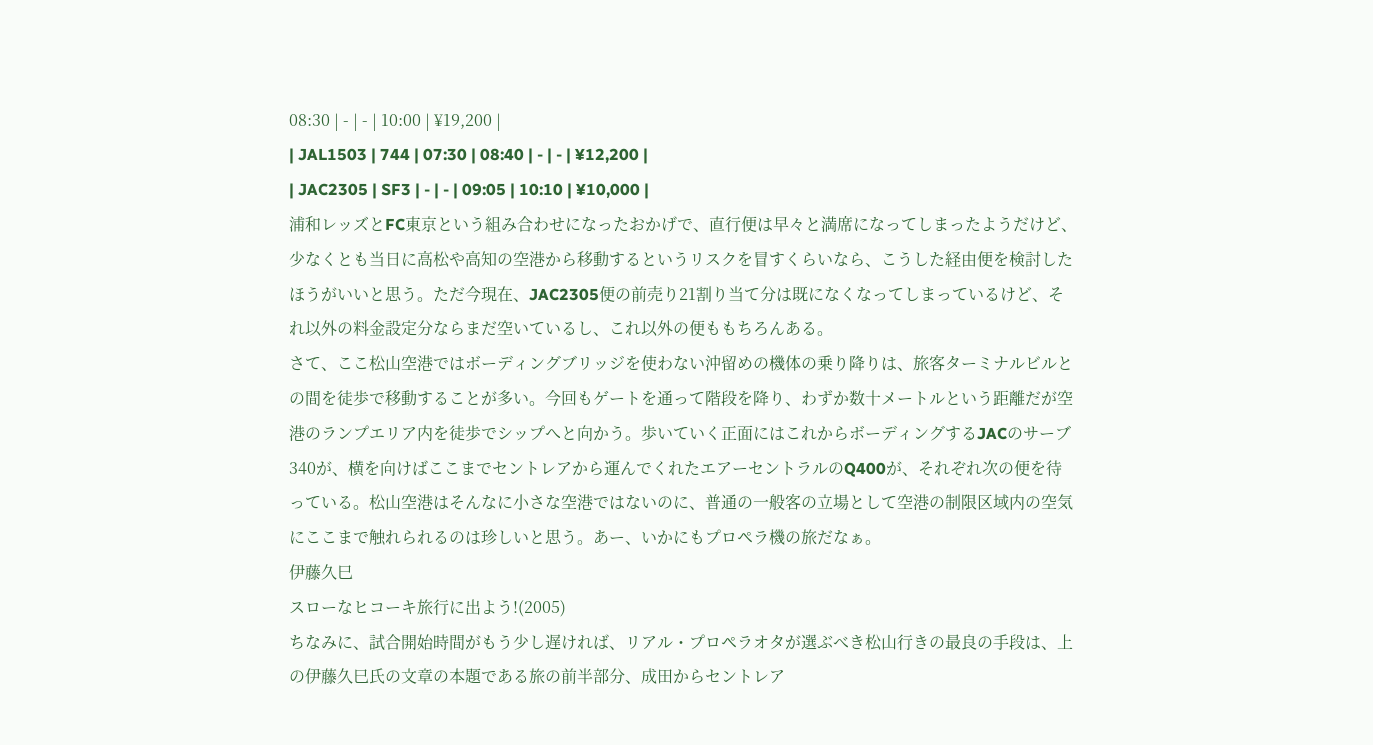08:30 | - | - | 10:00 | ¥19,200 |
| JAL1503 | 744 | 07:30 | 08:40 | - | - | ¥12,200 |
| JAC2305 | SF3 | - | - | 09:05 | 10:10 | ¥10,000 |
浦和レッズとFC東京という組み合わせになったおかげで、直行便は早々と満席になってしまったようだけど、少なくとも当日に高松や高知の空港から移動するというリスクを冒すくらいなら、こうした経由便を検討したほうがいいと思う。ただ今現在、JAC2305便の前売り21割り当て分は既になくなってしまっているけど、それ以外の料金設定分ならまだ空いているし、これ以外の便ももちろんある。
さて、ここ松山空港ではボーディングブリッジを使わない沖留めの機体の乗り降りは、旅客ターミナルビルとの間を徒歩で移動することが多い。今回もゲートを通って階段を降り、わずか数十メートルという距離だが空港のランプエリア内を徒歩でシップへと向かう。歩いていく正面にはこれからボーディングするJACのサーブ340が、横を向けばここまでセントレアから運んでくれたエアーセントラルのQ400が、それぞれ次の便を待っている。松山空港はそんなに小さな空港ではないのに、普通の一般客の立場として空港の制限区域内の空気にここまで触れられるのは珍しいと思う。あー、いかにもプロペラ機の旅だなぁ。
伊藤久巳
スローなヒコーキ旅行に出よう!(2005)
ちなみに、試合開始時間がもう少し遅ければ、リアル・プロペラオタが選ぶべき松山行きの最良の手段は、上の伊藤久巳氏の文章の本題である旅の前半部分、成田からセントレア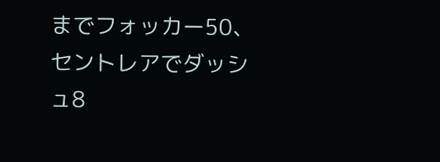までフォッカー50、セントレアでダッシュ8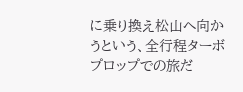に乗り換え松山へ向かうという、全行程ターボプロップでの旅だ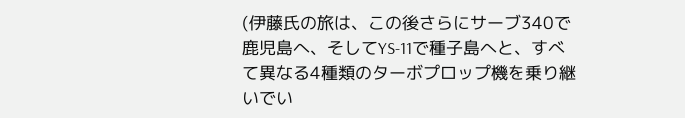(伊藤氏の旅は、この後さらにサーブ340で鹿児島へ、そしてYS-11で種子島へと、すべて異なる4種類のターボプロップ機を乗り継いでい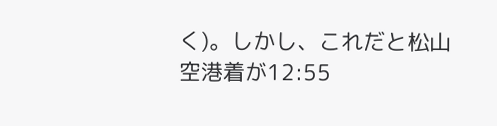く)。しかし、これだと松山空港着が12:55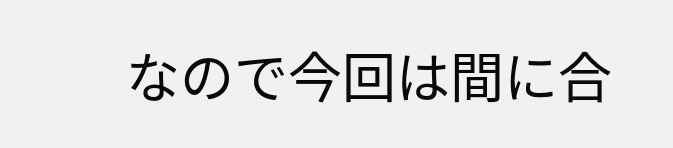なので今回は間に合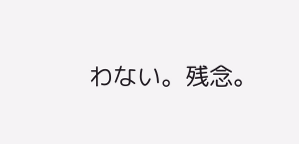わない。残念。